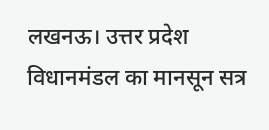लखनऊ। उत्तर प्रदेश विधानमंडल का मानसून सत्र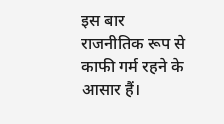इस बार राजनीतिक रूप से काफी गर्म रहने के आसार हैं।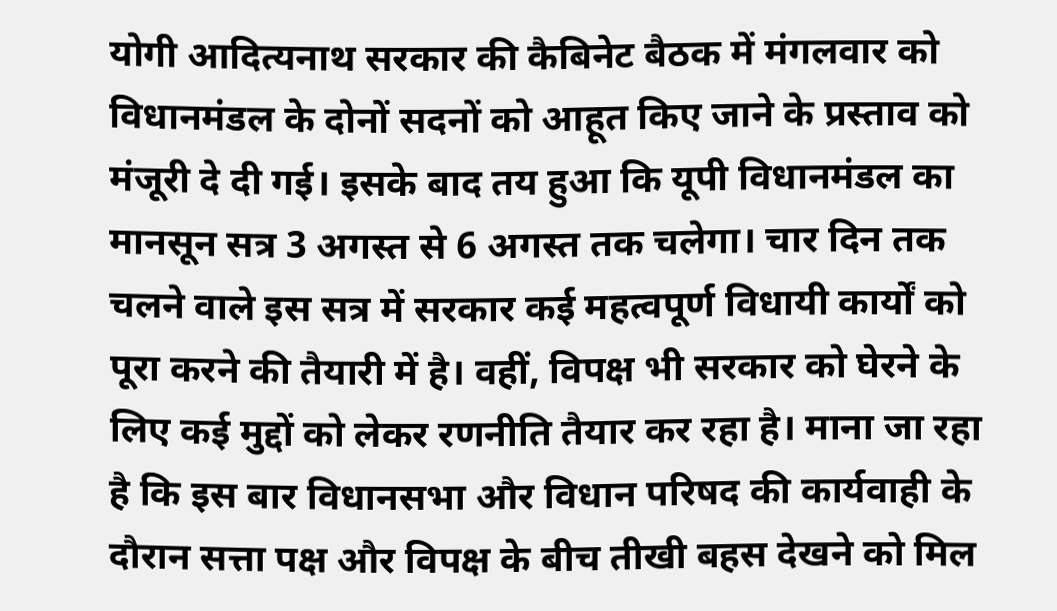योगी आदित्यनाथ सरकार की कैबिनेट बैठक में मंगलवार को विधानमंडल के दोनों सदनों को आहूत किए जाने के प्रस्ताव को मंजूरी दे दी गई। इसके बाद तय हुआ कि यूपी विधानमंडल का मानसून सत्र 3 अगस्त से 6 अगस्त तक चलेगा। चार दिन तक चलने वाले इस सत्र में सरकार कई महत्वपूर्ण विधायी कार्यों को पूरा करने की तैयारी में है। वहीं, विपक्ष भी सरकार को घेरने के लिए कई मुद्दों को लेकर रणनीति तैयार कर रहा है। माना जा रहा है कि इस बार विधानसभा और विधान परिषद की कार्यवाही के दौरान सत्ता पक्ष और विपक्ष के बीच तीखी बहस देखने को मिल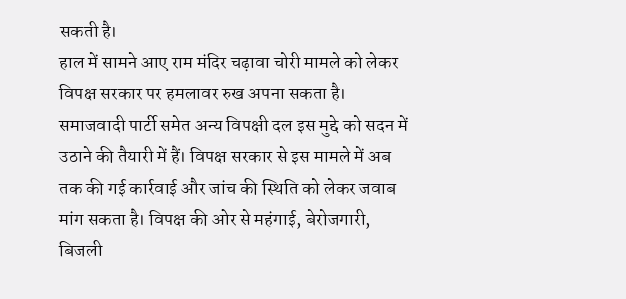सकती है।
हाल में सामने आए राम मंदिर चढ़ावा चोरी मामले को लेकर विपक्ष सरकार पर हमलावर रुख अपना सकता है। समाजवादी पार्टी समेत अन्य विपक्षी दल इस मुद्दे को सदन में उठाने की तैयारी में हैं। विपक्ष सरकार से इस मामले में अब तक की गई कार्रवाई और जांच की स्थिति को लेकर जवाब मांग सकता है। विपक्ष की ओर से महंगाई, बेरोजगारी, बिजली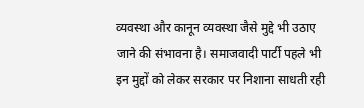व्यवस्था और कानून व्यवस्था जैसे मुद्दे भी उठाए जाने की संभावना है। समाजवादी पार्टी पहले भी इन मुद्दों को लेकर सरकार पर निशाना साधती रही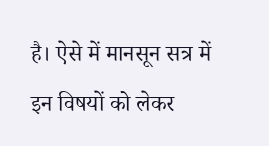है। ऐसे में मानसून सत्र में इन विषयों को लेकर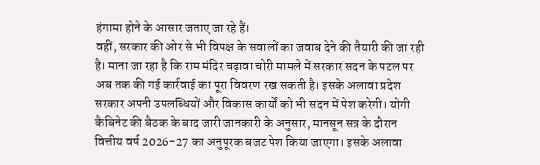हंगामा होने के आसार जताए जा रहे हैं।
वहीं, सरकार की ओर से भी विपक्ष के सवालों का जवाब देने की तैयारी की जा रही है। माना जा रहा है कि राम मंदिर चढ़ावा चोरी मामले में सरकार सदन के पटल पर अब तक की गई कार्रवाई का पूरा विवरण रख सकती है। इसके अलावा प्रदेश सरकार अपनी उपलब्धियों और विकास कार्यों को भी सदन में पेश करेगी। योगी कैबिनेट की बैठक के बाद जारी जानकारी के अनुसार, मानसून सत्र के दौरान वित्तीय वर्ष 2026-27 का अनुपूरक बजट पेश किया जाएगा। इसके अलावा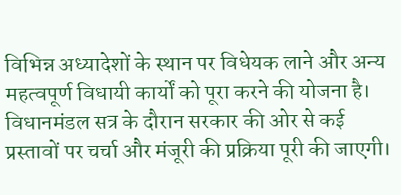विभिन्न अध्यादेशों के स्थान पर विधेयक लाने और अन्य महत्वपूर्ण विधायी कार्यों को पूरा करने की योजना है।
विधानमंडल सत्र के दौरान सरकार की ओर से कई प्रस्तावों पर चर्चा और मंजूरी की प्रक्रिया पूरी की जाएगी।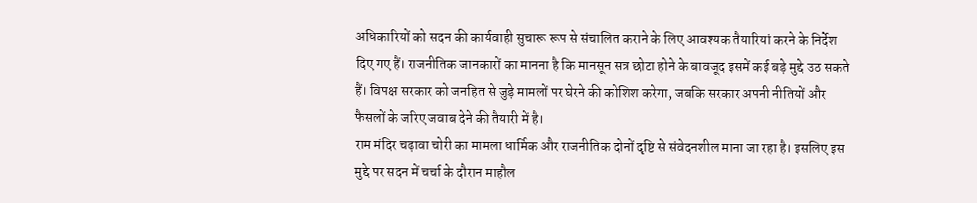अधिकारियों को सदन की कार्यवाही सुचारू रूप से संचालित कराने के लिए आवश्यक तैयारियां करने के निर्देश दिए गए हैं। राजनीतिक जानकारों का मानना है कि मानसून सत्र छोटा होने के बावजूद इसमें कई बड़े मुद्दे उठ सकते हैं। विपक्ष सरकार को जनहित से जुड़े मामलों पर घेरने की कोशिश करेगा, जबकि सरकार अपनी नीतियों और फैसलों के जरिए जवाब देने की तैयारी में है।
राम मंदिर चढ़ावा चोरी का मामला धार्मिक और राजनीतिक दोनों दृष्टि से संवेदनशील माना जा रहा है। इसलिए इस मुद्दे पर सदन में चर्चा के दौरान माहौल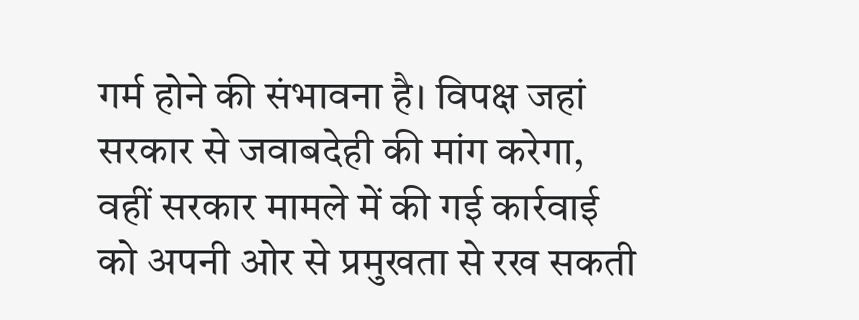गर्म होने की संभावना है। विपक्ष जहां सरकार से जवाबदेही की मांग करेगा, वहीं सरकार मामले में की गई कार्रवाई को अपनी ओर से प्रमुखता से रख सकती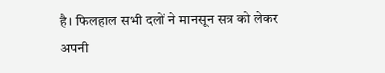है। फिलहाल सभी दलों ने मानसून सत्र को लेकर अपनी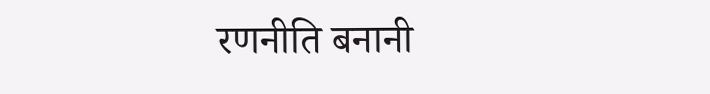रणनीति बनानी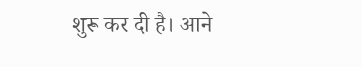शुरू कर दी है। आने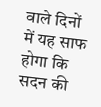वाले दिनों में यह साफ होगा कि सदन की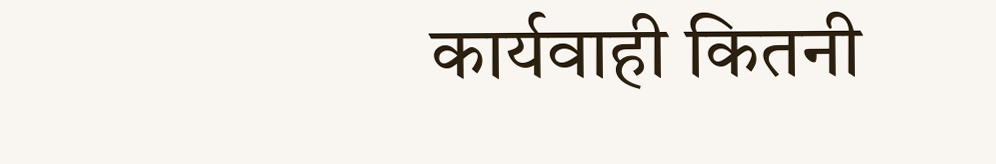कार्यवाही कितनी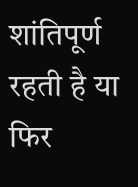शांतिपूर्ण रहती है या फिर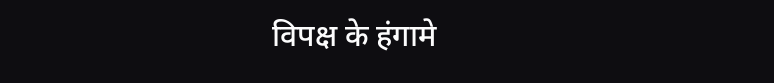विपक्ष के हंगामे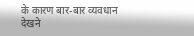के कारण बार-बार व्यवधान देखने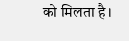को मिलता है।